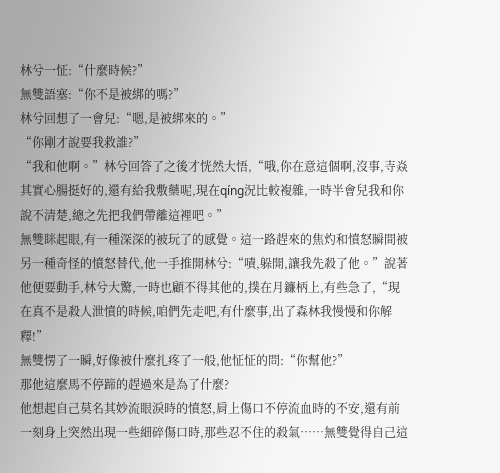林兮一怔:“什麼時候?”
無雙語塞:“你不是被綁的嗎?”
林兮回想了一會兒:“嗯,是被綁來的。”
“你剛才說要我救誰?”
“我和他啊。”林兮回答了之後才恍然大悟,“哦,你在意這個啊,沒事,寺焱其實心腸挺好的,還有給我敷藥呢,現在qíng況比較複雜,一時半會兒我和你說不清楚,總之先把我們帶離這裡吧。”
無雙眯起眼,有一種深深的被玩了的感覺。這一路趕來的焦灼和憤怒瞬間被另一種奇怪的憤怒替代,他一手推開林兮:“嘖,躲開,讓我先殺了他。”說著他便要動手,林兮大驚,一時也顧不得其他的,撲在月鐮柄上,有些急了,“現在真不是殺人泄憤的時候,咱們先走吧,有什麼事,出了森林我慢慢和你解釋!”
無雙愣了一瞬,好像被什麼扎疼了一般,他怔怔的問:“你幫他?”
那他這麼馬不停蹄的趕過來是為了什麼?
他想起自己莫名其妙流眼淚時的憤怒,肩上傷口不停流血時的不安,還有前一刻身上突然出現一些細碎傷口時,那些忍不住的殺氣……無雙覺得自己這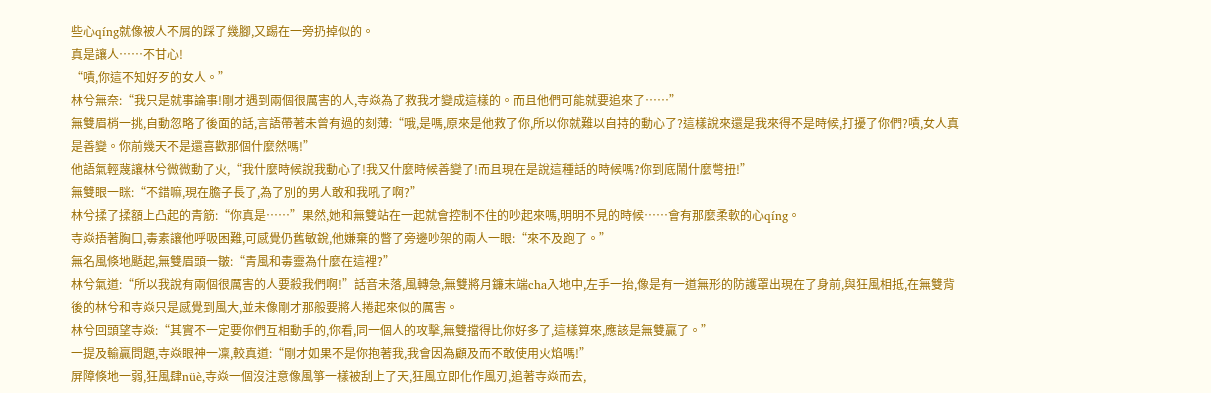些心qíng就像被人不屑的踩了幾腳,又踢在一旁扔掉似的。
真是讓人……不甘心!
“嘖,你這不知好歹的女人。”
林兮無奈:“我只是就事論事!剛才遇到兩個很厲害的人,寺焱為了救我才變成這樣的。而且他們可能就要追來了……”
無雙眉梢一挑,自動忽略了後面的話,言語帶著未曾有過的刻薄:“哦,是嗎,原來是他救了你,所以你就難以自持的動心了?這樣說來還是我來得不是時候,打擾了你們?嘖,女人真是善變。你前幾天不是還喜歡那個什麼然嗎!”
他語氣輕蔑讓林兮微微動了火,“我什麼時候說我動心了!我又什麼時候善變了!而且現在是說這種話的時候嗎?你到底鬧什麼彆扭!”
無雙眼一眯:“不錯嘛,現在膽子長了,為了別的男人敢和我吼了啊?”
林兮揉了揉額上凸起的青筋:“你真是……”果然,她和無雙站在一起就會控制不住的吵起來嗎,明明不見的時候……會有那麼柔軟的心qíng。
寺焱捂著胸口,毒素讓他呼吸困難,可感覺仍舊敏銳,他嫌棄的瞥了旁邊吵架的兩人一眼:“來不及跑了。”
無名風倏地颳起,無雙眉頭一皺:“青風和毒靈為什麼在這裡?”
林兮氣道:“所以我說有兩個很厲害的人要殺我們啊!”話音未落,風轉急,無雙將月鐮末端cha入地中,左手一抬,像是有一道無形的防護罩出現在了身前,與狂風相抵,在無雙背後的林兮和寺焱只是感覺到風大,並未像剛才那般要將人捲起來似的厲害。
林兮回頭望寺焱:“其實不一定要你們互相動手的,你看,同一個人的攻擊,無雙擋得比你好多了,這樣算來,應該是無雙贏了。”
一提及輸贏問題,寺焱眼神一凜,較真道:“剛才如果不是你抱著我,我會因為顧及而不敢使用火焰嗎!”
屏障倏地一弱,狂風肆nüè,寺焱一個沒注意像風箏一樣被刮上了天,狂風立即化作風刃,追著寺焱而去,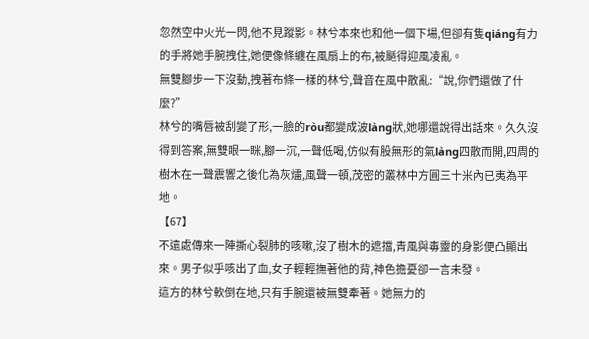忽然空中火光一閃,他不見蹤影。林兮本來也和他一個下場,但卻有隻qiáng有力的手將她手腕拽住,她便像條纏在風扇上的布,被颳得迎風凌亂。
無雙腳步一下沒動,拽著布條一樣的林兮,聲音在風中散亂:“說,你們還做了什麼?”
林兮的嘴唇被刮變了形,一臉的ròu都變成波làng狀,她哪還說得出話來。久久沒得到答案,無雙眼一眯,腳一沉,一聲低喝,仿似有股無形的氣làng四散而開,四周的樹木在一聲震響之後化為灰燼,風聲一頓,茂密的叢林中方圓三十米內已夷為平地。
【67】
不遠處傳來一陣撕心裂肺的咳嗽,沒了樹木的遮擋,青風與毒靈的身影便凸顯出來。男子似乎咳出了血,女子輕輕撫著他的背,神色擔憂卻一言未發。
這方的林兮軟倒在地,只有手腕還被無雙牽著。她無力的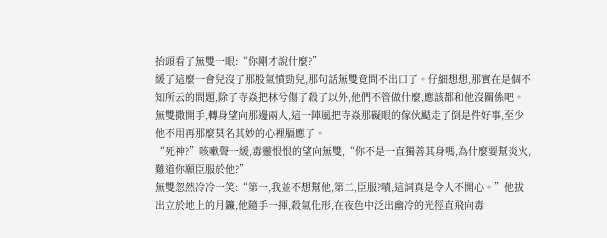抬頭看了無雙一眼:“你剛才說什麼?”
緩了這麼一會兒沒了那股氣憤勁兒,那句話無雙竟問不出口了。仔細想想,那實在是個不知所云的問題,除了寺焱把林兮傷了殺了以外,他們不管做什麼,應該都和他沒關係吧。
無雙撒開手,轉身望向那邊兩人,這一陣風把寺焱那礙眼的傢伙颳走了倒是件好事,至少他不用再那麼莫名其妙的心裡膈應了。
“死神?”咳嗽聲一緩,毒靈恨恨的望向無雙,“你不是一直獨善其身嗎,為什麼要幫炎火,難道你願臣服於他?”
無雙忽然冷冷一笑:“第一,我並不想幫他,第二,臣服?嘖,這詞真是令人不開心。”他拔出立於地上的月鐮,他隨手一揮,殺氣化形,在夜色中泛出幽冷的光徑直飛向毒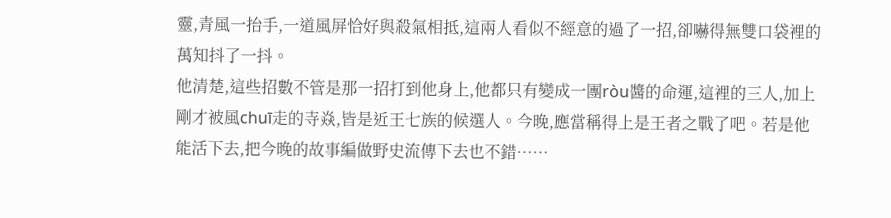靈,青風一抬手,一道風屏恰好與殺氣相抵,這兩人看似不經意的過了一招,卻嚇得無雙口袋裡的萬知抖了一抖。
他清楚,這些招數不管是那一招打到他身上,他都只有變成一團ròu醬的命運,這裡的三人,加上剛才被風chuī走的寺焱,皆是近王七族的候選人。今晚,應當稱得上是王者之戰了吧。若是他能活下去,把今晚的故事編做野史流傳下去也不錯……